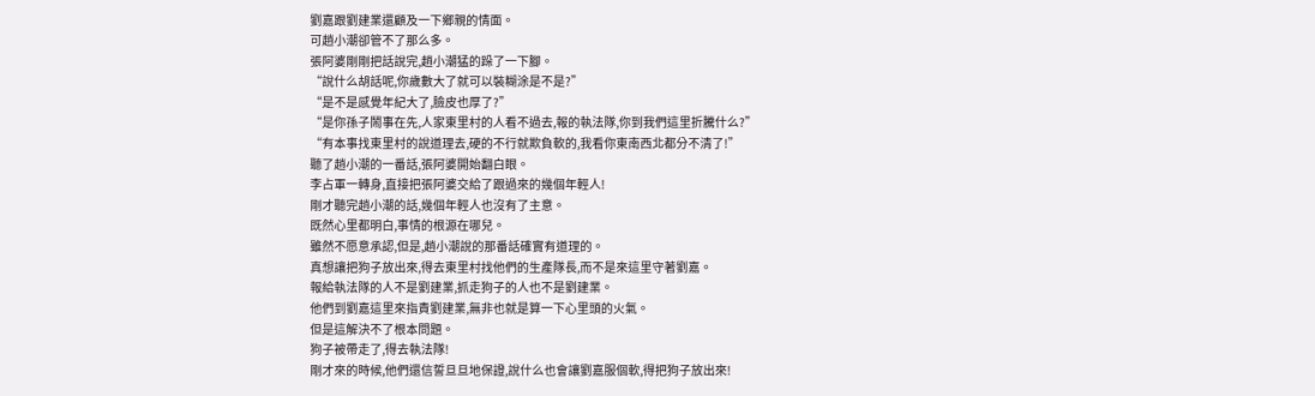劉嘉跟劉建業還顧及一下鄉親的情面。
可趙小潮卻管不了那么多。
張阿婆剛剛把話說完,趙小潮猛的跺了一下腳。
“說什么胡話呢,你歲數大了就可以裝糊涂是不是?”
“是不是感覺年紀大了,臉皮也厚了?”
“是你孫子鬧事在先,人家東里村的人看不過去,報的執法隊,你到我們這里折騰什么?”
“有本事找東里村的說道理去,硬的不行就欺負軟的,我看你東南西北都分不清了!”
聽了趙小潮的一番話,張阿婆開始翻白眼。
李占軍一轉身,直接把張阿婆交給了跟過來的幾個年輕人!
剛才聽完趙小潮的話,幾個年輕人也沒有了主意。
既然心里都明白,事情的根源在哪兒。
雖然不愿意承認,但是,趙小潮說的那番話確實有道理的。
真想讓把狗子放出來,得去東里村找他們的生產隊長,而不是來這里守著劉嘉。
報給執法隊的人不是劉建業,抓走狗子的人也不是劉建業。
他們到劉嘉這里來指責劉建業,無非也就是算一下心里頭的火氣。
但是這解決不了根本問題。
狗子被帶走了,得去執法隊!
剛才來的時候,他們還信誓旦旦地保證,說什么也會讓劉嘉服個軟,得把狗子放出來!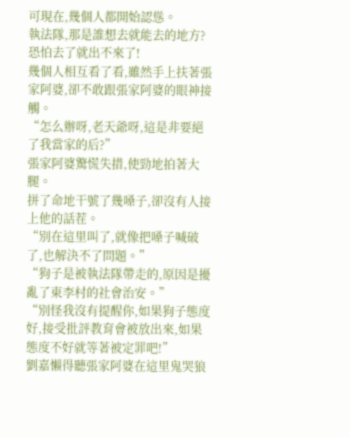可現在,幾個人都開始認慫。
執法隊,那是誰想去就能去的地方?
恐怕去了就出不來了!
幾個人相互看了看,雖然手上扶著張家阿婆,卻不敢跟張家阿婆的眼神接觸。
“怎么辦呀,老天爺呀,這是非要絕了我當家的后?”
張家阿婆驚慌失措,使勁地拍著大腿。
拼了命地干號了幾嗓子,卻沒有人接上他的話茬。
“別在這里叫了,就像把嗓子喊破了,也解決不了問題。”
“狗子是被執法隊帶走的,原因是擾亂了東李村的社會治安。”
“別怪我沒有提醒你,如果狗子態度好,接受批評教育會被放出來,如果態度不好就等著被定罪吧!”
劉嘉懶得聽張家阿婆在這里鬼哭狼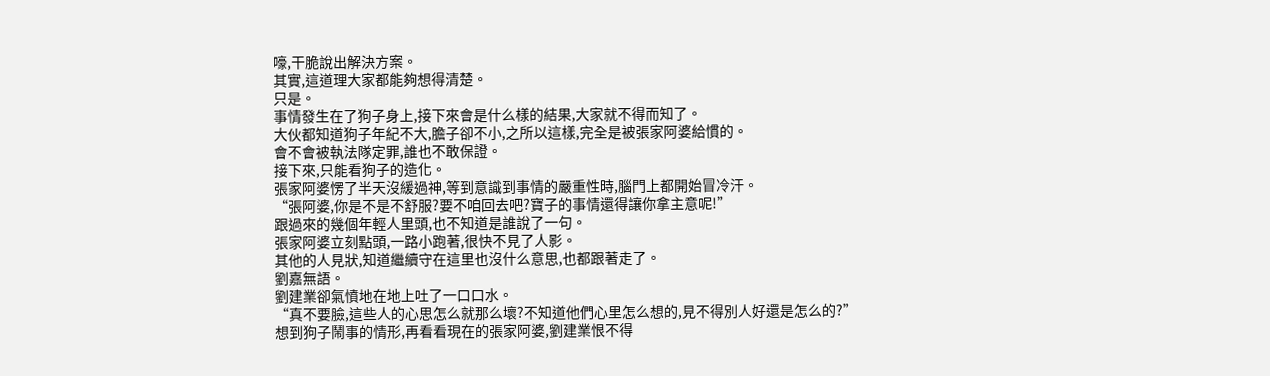嚎,干脆說出解決方案。
其實,這道理大家都能夠想得清楚。
只是。
事情發生在了狗子身上,接下來會是什么樣的結果,大家就不得而知了。
大伙都知道狗子年紀不大,膽子卻不小,之所以這樣,完全是被張家阿婆給慣的。
會不會被執法隊定罪,誰也不敢保證。
接下來,只能看狗子的造化。
張家阿婆愣了半天沒緩過神,等到意識到事情的嚴重性時,腦門上都開始冒冷汗。
“張阿婆,你是不是不舒服?要不咱回去吧?寶子的事情還得讓你拿主意呢!”
跟過來的幾個年輕人里頭,也不知道是誰說了一句。
張家阿婆立刻點頭,一路小跑著,很快不見了人影。
其他的人見狀,知道繼續守在這里也沒什么意思,也都跟著走了。
劉嘉無語。
劉建業卻氣憤地在地上吐了一口口水。
“真不要臉,這些人的心思怎么就那么壞?不知道他們心里怎么想的,見不得別人好還是怎么的?”
想到狗子鬧事的情形,再看看現在的張家阿婆,劉建業恨不得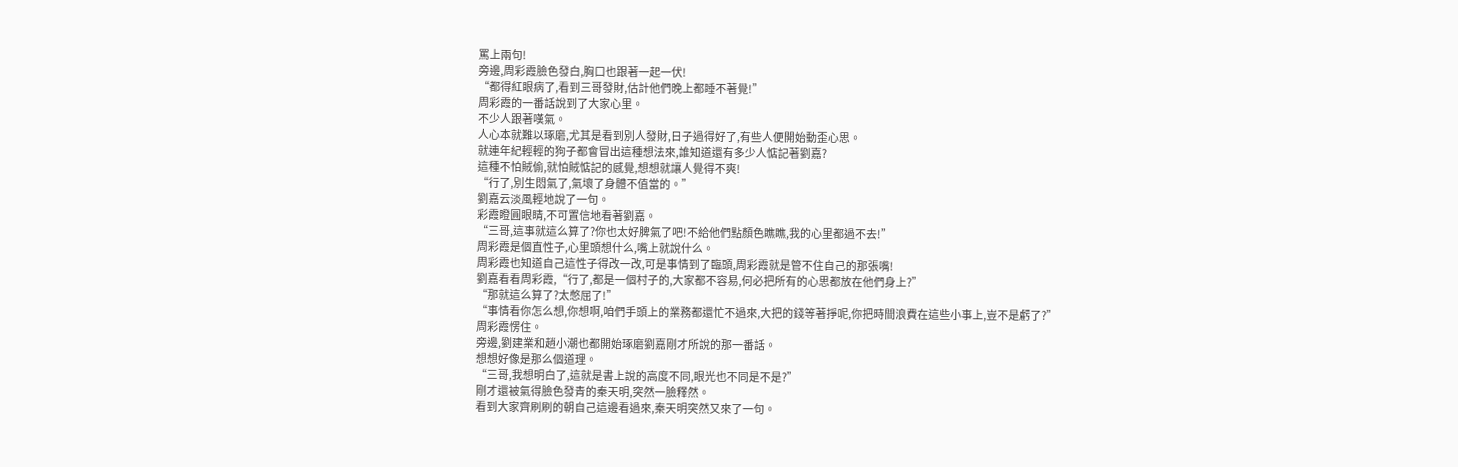罵上兩句!
旁邊,周彩霞臉色發白,胸口也跟著一起一伏!
“都得紅眼病了,看到三哥發財,估計他們晚上都睡不著覺!”
周彩霞的一番話說到了大家心里。
不少人跟著嘆氣。
人心本就難以琢磨,尤其是看到別人發財,日子過得好了,有些人便開始動歪心思。
就連年紀輕輕的狗子都會冒出這種想法來,誰知道還有多少人惦記著劉嘉?
這種不怕賊偷,就怕賊惦記的感覺,想想就讓人覺得不爽!
“行了,別生悶氣了,氣壞了身體不值當的。”
劉嘉云淡風輕地說了一句。
彩霞瞪圓眼睛,不可置信地看著劉嘉。
“三哥,這事就這么算了?你也太好脾氣了吧!不給他們點顏色瞧瞧,我的心里都過不去!”
周彩霞是個直性子,心里頭想什么,嘴上就說什么。
周彩霞也知道自己這性子得改一改,可是事情到了臨頭,周彩霞就是管不住自己的那張嘴!
劉嘉看看周彩霞,“行了,都是一個村子的,大家都不容易,何必把所有的心思都放在他們身上?”
“那就這么算了?太憋屈了!”
“事情看你怎么想,你想啊,咱們手頭上的業務都還忙不過來,大把的錢等著掙呢,你把時間浪費在這些小事上,豈不是虧了?”
周彩霞愣住。
旁邊,劉建業和趙小潮也都開始琢磨劉嘉剛才所說的那一番話。
想想好像是那么個道理。
“三哥,我想明白了,這就是書上說的高度不同,眼光也不同是不是?”
剛才還被氣得臉色發青的秦天明,突然一臉釋然。
看到大家齊刷刷的朝自己這邊看過來,秦天明突然又來了一句。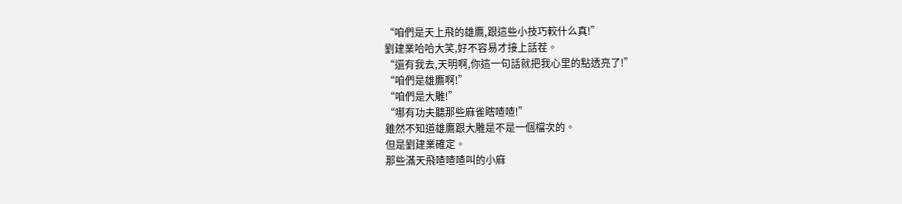“咱們是天上飛的雄鷹,跟這些小技巧較什么真!”
劉建業哈哈大笑,好不容易才接上話茬。
“還有我去,天明啊,你這一句話就把我心里的點透亮了!”
“咱們是雄鷹啊!”
“咱們是大雕!”
“哪有功夫聽那些麻雀瞎喳喳!”
雖然不知道雄鷹跟大雕是不是一個檔次的。
但是劉建業確定。
那些滿天飛喳喳喳叫的小麻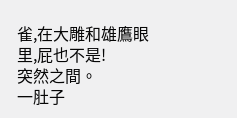雀,在大雕和雄鷹眼里,屁也不是!
突然之間。
一肚子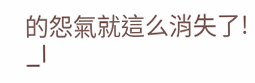的怨氣就這么消失了!
_l